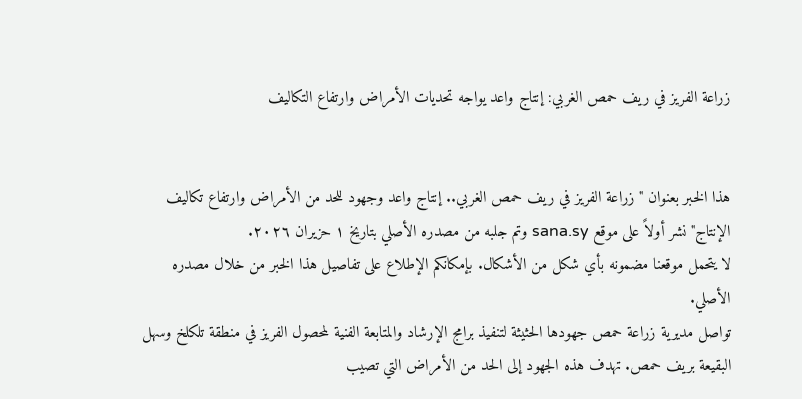زراعة الفريز في ريف حمص الغربي: إنتاج واعد يواجه تحديات الأمراض وارتفاع التكاليف


هذا الخبر بعنوان "زراعة الفريز في ريف حمص الغربي.. إنتاج واعد وجهود للحد من الأمراض وارتفاع تكاليف الإنتاج" نشر أولاً على موقع sana.sy وتم جلبه من مصدره الأصلي بتاريخ ١ حزيران ٢٠٢٦.
لا يتحمل موقعنا مضمونه بأي شكل من الأشكال. بإمكانكم الإطلاع على تفاصيل هذا الخبر من خلال مصدره الأصلي.
تواصل مديرية زراعة حمص جهودها الحثيثة لتنفيذ برامج الإرشاد والمتابعة الفنية لمحصول الفريز في منطقة تلكلخ وسهل البقيعة بريف حمص. تهدف هذه الجهود إلى الحد من الأمراض التي تصيب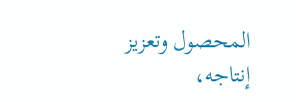المحصول وتعزيز إنتاجه،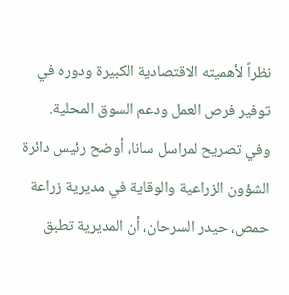نظراً لأهميته الاقتصادية الكبيرة ودوره في توفير فرص العمل ودعم السوق المحلية.
وفي تصريح لمراسل سانا، أوضح رئيس دائرة الشؤون الزراعية والوقاية في مديرية زراعة حمص، حيدر السرحان، أن المديرية تطبق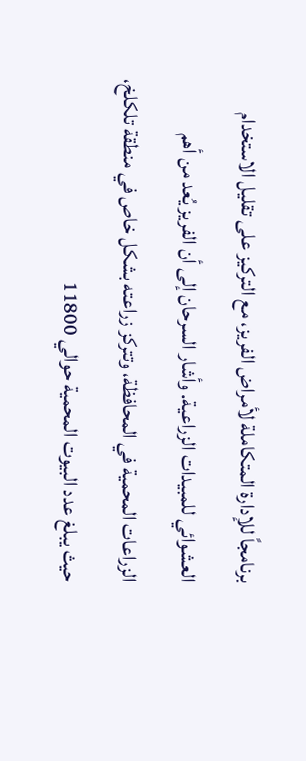برنامجاً للإدارة المتكاملة لأمراض الفريز، مع التركيز على تقليل الاستخدام العشوائي للمبيدات الزراعية. وأشار السرحان إلى أن الفريز يُعد من أهم الزراعات المحمية في المحافظة، وتتركز زراعته بشكل خاص في منطقة تلكلخ، حيث يبلغ عدد البيوت المحمية حوالي 11800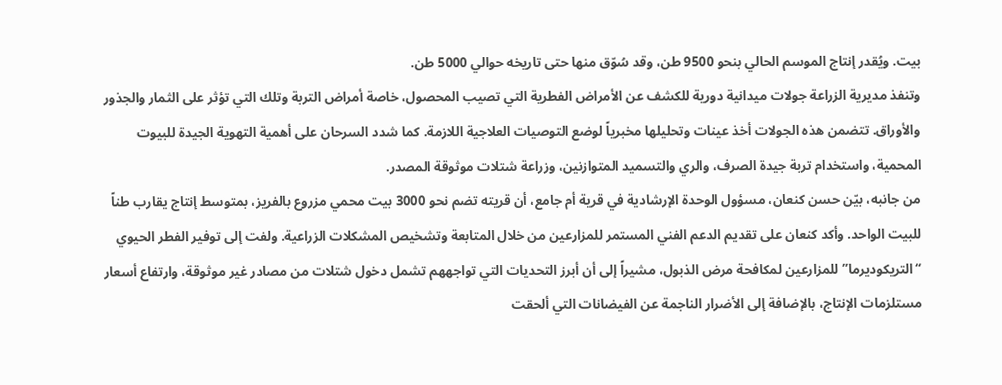بيت. ويُقدر إنتاج الموسم الحالي بنحو 9500 طن، وقد سُوّق منها حتى تاريخه حوالي 5000 طن.
وتنفذ مديرية الزراعة جولات ميدانية دورية للكشف عن الأمراض الفطرية التي تصيب المحصول، خاصة أمراض التربة وتلك التي تؤثر على الثمار والجذور والأوراق. تتضمن هذه الجولات أخذ عينات وتحليلها مخبرياً لوضع التوصيات العلاجية اللازمة. كما شدد السرحان على أهمية التهوية الجيدة للبيوت المحمية، واستخدام تربة جيدة الصرف، والري والتسميد المتوازنين، وزراعة شتلات موثوقة المصدر.
من جانبه، بيّن حسن كنعان، مسؤول الوحدة الإرشادية في قرية أم جامع، أن قريته تضم نحو 3000 بيت محمي مزروع بالفريز، بمتوسط إنتاج يقارب طناً للبيت الواحد. وأكد كنعان على تقديم الدعم الفني المستمر للمزارعين من خلال المتابعة وتشخيص المشكلات الزراعية. ولفت إلى توفير الفطر الحيوي “التريكوديرما” للمزارعين لمكافحة مرض الذبول، مشيراً إلى أن أبرز التحديات التي تواجههم تشمل دخول شتلات من مصادر غير موثوقة، وارتفاع أسعار مستلزمات الإنتاج، بالإضافة إلى الأضرار الناجمة عن الفيضانات التي ألحقت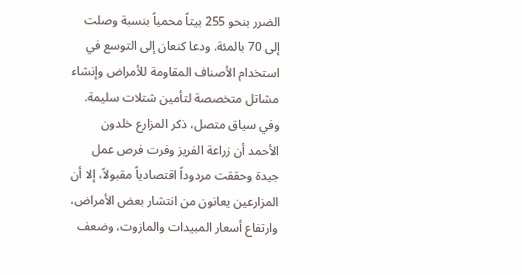الضرر بنحو 255 بيتاً محمياً بنسبة وصلت إلى 70 بالمئة. ودعا كنعان إلى التوسع في استخدام الأصناف المقاومة للأمراض وإنشاء مشاتل متخصصة لتأمين شتلات سليمة.
وفي سياق متصل، ذكر المزارع خلدون الأحمد أن زراعة الفريز وفرت فرص عمل جيدة وحققت مردوداً اقتصادياً مقبولاً، إلا أن المزارعين يعانون من انتشار بعض الأمراض، وارتفاع أسعار المبيدات والمازوت، وضعف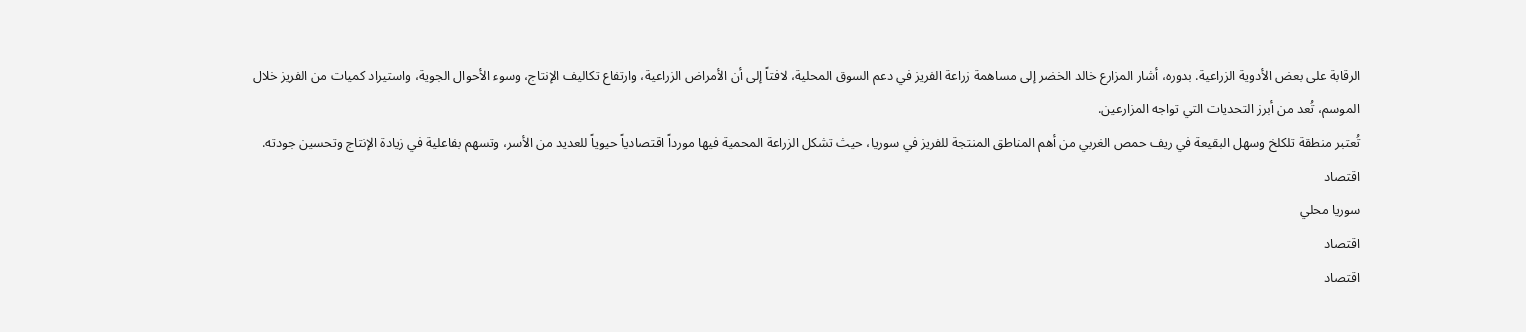الرقابة على بعض الأدوية الزراعية. بدوره، أشار المزارع خالد الخضر إلى مساهمة زراعة الفريز في دعم السوق المحلية، لافتاً إلى أن الأمراض الزراعية، وارتفاع تكاليف الإنتاج، وسوء الأحوال الجوية، واستيراد كميات من الفريز خلال الموسم، تُعد من أبرز التحديات التي تواجه المزارعين.
تُعتبر منطقة تلكلخ وسهل البقيعة في ريف حمص الغربي من أهم المناطق المنتجة للفريز في سوريا، حيث تشكل الزراعة المحمية فيها مورداً اقتصادياً حيوياً للعديد من الأسر، وتسهم بفاعلية في زيادة الإنتاج وتحسين جودته.
اقتصاد
سوريا محلي
اقتصاد
اقتصاد